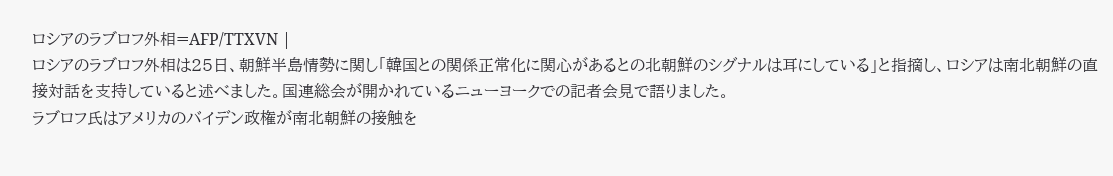ロシアのラブロフ外相=AFP/TTXVN |
ロシアのラブロフ外相は25日、朝鮮半島情勢に関し「韓国との関係正常化に関心があるとの北朝鮮のシグナルは耳にしている」と指摘し、ロシアは南北朝鮮の直接対話を支持していると述べました。国連総会が開かれているニューヨークでの記者会見で語りました。
ラブロフ氏はアメリカのバイデン政権が南北朝鮮の接触を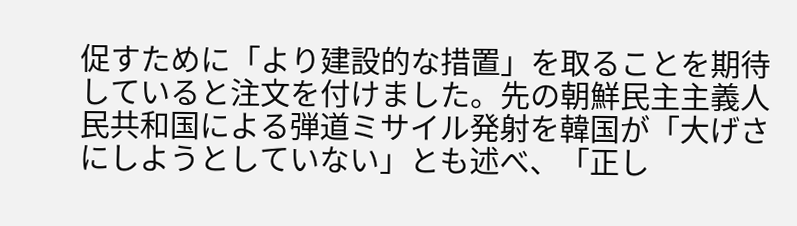促すために「より建設的な措置」を取ることを期待していると注文を付けました。先の朝鮮民主主義人民共和国による弾道ミサイル発射を韓国が「大げさにしようとしていない」とも述べ、「正し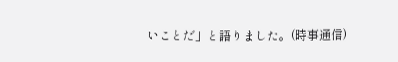いことだ」と語りました。(時事通信)